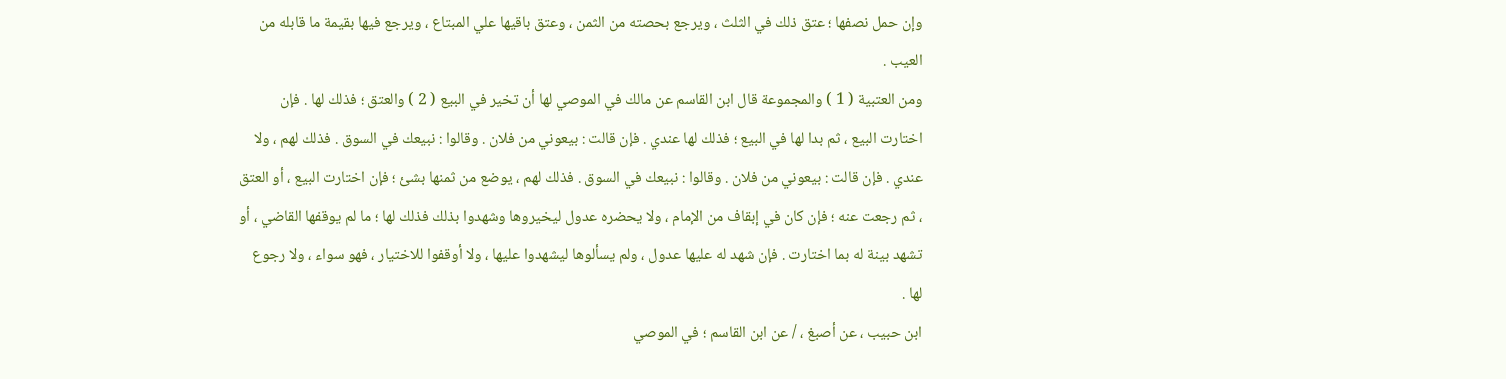وإن حمل نصفها ؛ عتق ذلك في الثلث ، ويرجع بحصته من الثمن ، وعتق باقيها علي المبتاع ، ويرجع فيها بقيمة ما قابله من العيب .
ومن العتبية ( 1 ) والمجموعة قال ابن القاسم عن مالك في الموصي لها أن تخير في البيع ( 2 ) والعتق ؛ فذلك لها . فإن اختارت البيع ، ثم بدا لها في البيع ؛ فذلك لها عندي . فإن قالت : بيعوني من فلان . وقالوا : نبيعك في السوق . فذلك لهم ، ولا عندي . فإن قالت : بيعوني من فلان . وقالوا : نبيعك في السوق . فذلك لهم ، يوضع من ثمنها بشئ ؛ فإن اختارت البيع ، أو العتق ، ثم رجعت عنه ؛ فإن كان في إبقاف من الإمام ، ولا يحضره عدول ليخيروها وشهدوا بذلك فذلك لها ؛ ما لم يوقفها القاضي ، أو تشهد بينة له بما اختارت . فإن شهد له عليها عدول ، ولم يسألوها ليشهدوا عليها ، ولا أوقفوا للاختيار ، فهو سواء ، ولا رجوع لها .
ابن حبيب ، عن أصبغ ، / عن ابن القاسم ؛ في الموصي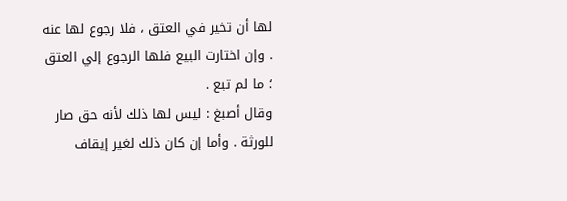لها أن تخير في العتق ، فلا رجوع لها عنه . وإن اختارت البيع فلها الرجوع إلي العتق ؛ ما لم تبع .
وقال أصبغ : ليس لها ذلك لأنه حق صار للورثة . وأما إن كان ذلك لغير إيقاف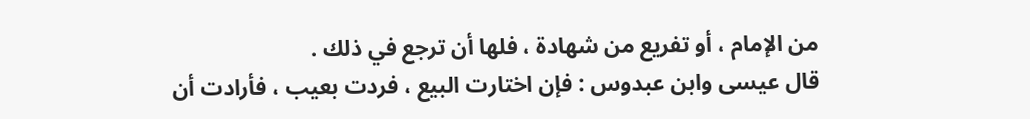من الإمام ، أو تفريع من شهادة ، فلها أن ترجع في ذلك .
قال عيسى وابن عبدوس : فإن اختارت البيع ، فردت بعيب ، فأرادت أن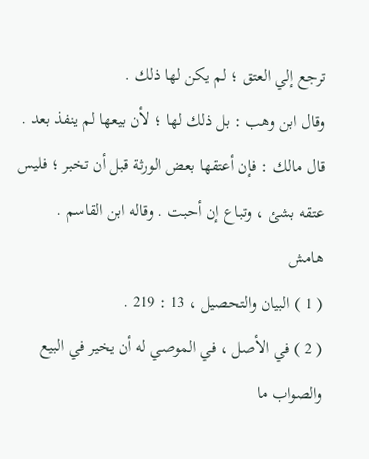ترجع إلي العتق ؛ لم يكن لها ذلك .
وقال ابن وهب : بل ذلك لها ؛ لأن بيعها لم ينفذ بعد .
قال مالك : فإن أعتقها بعض الورثة قبل أن تخبر ؛ فليس عتقه بشئ ، وتباع إن أحبت . وقاله ابن القاسم .
هامش
( 1 ) البيان والتحصيل ، 13 : 219 .
( 2 ) في الأصل ، في الموصي له أن يخير في البيع والصواب ما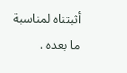أثبتناه لمناسبة ما بعده .